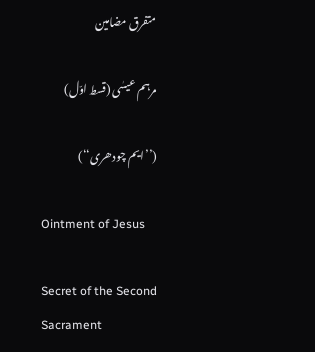متفرق مضامین

مرہم عیسٰی (قسط اوّل)

(’’ایم چودھری‘‘)

Ointment of Jesus

Secret of the Second Sacrament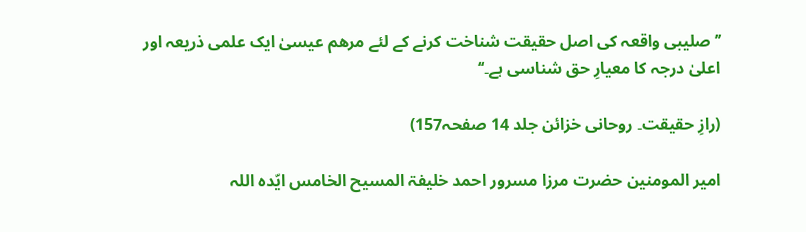’’صلیبی واقعہ کی اصل حقیقت شناخت کرنے کے لئے مرھم عیسیٰ ایک علمی ذریعہ اور اعلیٰ درجہ کا معیارِ حق شناسی ہے۔‘‘

(رازِ حقیقت۔ روحانی خزائن جلد 14 صفحہ157)

امیر المومنین حضرت مرزا مسرور احمد خلیفۃ المسیح الخامس ایّدہ اللہ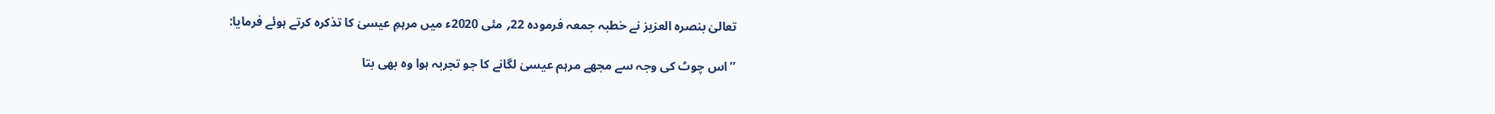تعالیٰ بنصرہ العزیز نے خطبہ جمعہ فرمودہ 22؍ مئی 2020ء میں مرہمِ عیسیٰ کا تذکرہ کرتے ہوئے فرمایا:

’’اس چوٹ کی وجہ سے مجھے مرہم عیسیٰ لگانے کا جو تجربہ ہوا وہ بھی بتا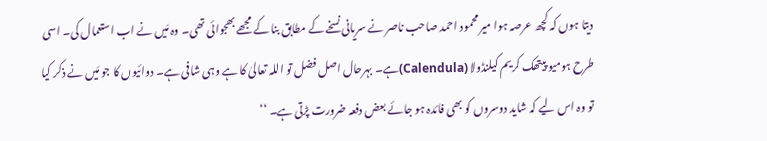دیتا ہوں کہ کچھ عرصہ ہوا میر محمود احمد صاحب ناصر نے سریانی نسخے کے مطابق بنا کے مجھے بھجوائی تھی۔ وہ مَیں نے اب استعمال کی۔ اسی طرح ہومیو پیتھک کریم کیلنڈولا (Calendula)ہے۔ بہرحال اصل فضل تو اللہ تعالیٰ کا ہے وہی شافی ہے۔ دوائیوں کا جو مَیں نے ذکر کیا تو وہ اس لیے کہ شاید دوسروں کو بھی فائدہ ہو جائے بعض دفعہ ضرورت پڑتی ہے۔ ‘‘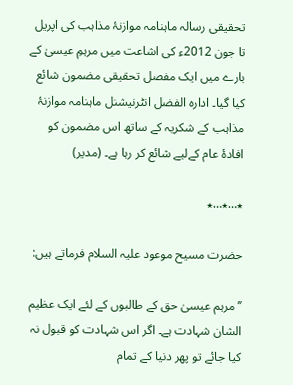تحقیقی رسالہ ماہنامہ موازنۂ مذاہب کی اپریل تا جون 2012ء کی اشاعت میں مرہمِ عیسیٰ کے بارے میں ایک مفصل تحقیقی مضمون شائع کیا گیا۔ ادارہ الفضل انٹرنیشنل ماہنامہ موازنۂ مذاہب کے شکریہ کے ساتھ اس مضمون کو افادۂ عام کےلیے شائع کر رہا ہے۔ (مدیر)

٭…٭…٭

حضرت مسیح موعود علیہ السلام فرماتے ہیں:

’’مرہم عیسیٰ حق کے طالبوں کے لئے ایک عظیم الشان شہادت ہے۔ اگر اس شہادت کو قبول نہ کیا جائے تو پھر دنیا کے تمام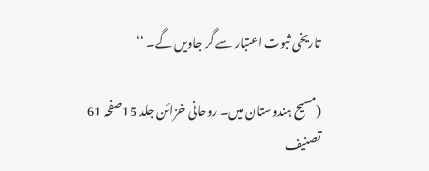تاریخی ثبوت اعتبار سے گر جاویں گے۔ ‘‘

(مسیح ہندوستان میں۔ روحانی خزائن جلد 15صفحہ 61 تصنیف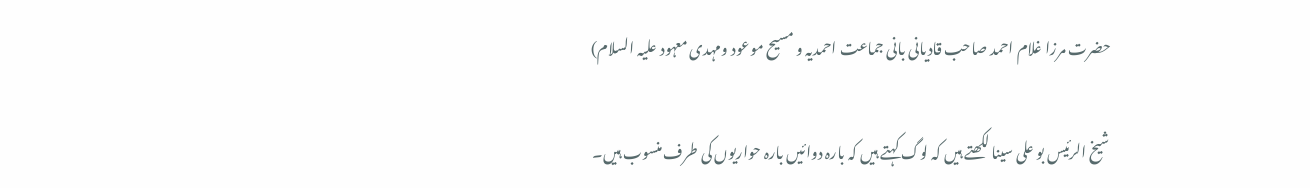حضرت مرزا غلام احمد صاحب قادیانی بانی جماعت احمدیہ و مسیح موعود ومہدی معہود علیہ السلام)

شیخ الرئیس بو علی سینا لکھتے ہیں کہ لوگ کہتے ہیں کہ بارہ دوائیں بارہ حواریوں کی طرف منسوب ہیں۔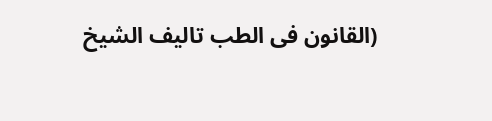(القانون فی الطب تالیف الشیخ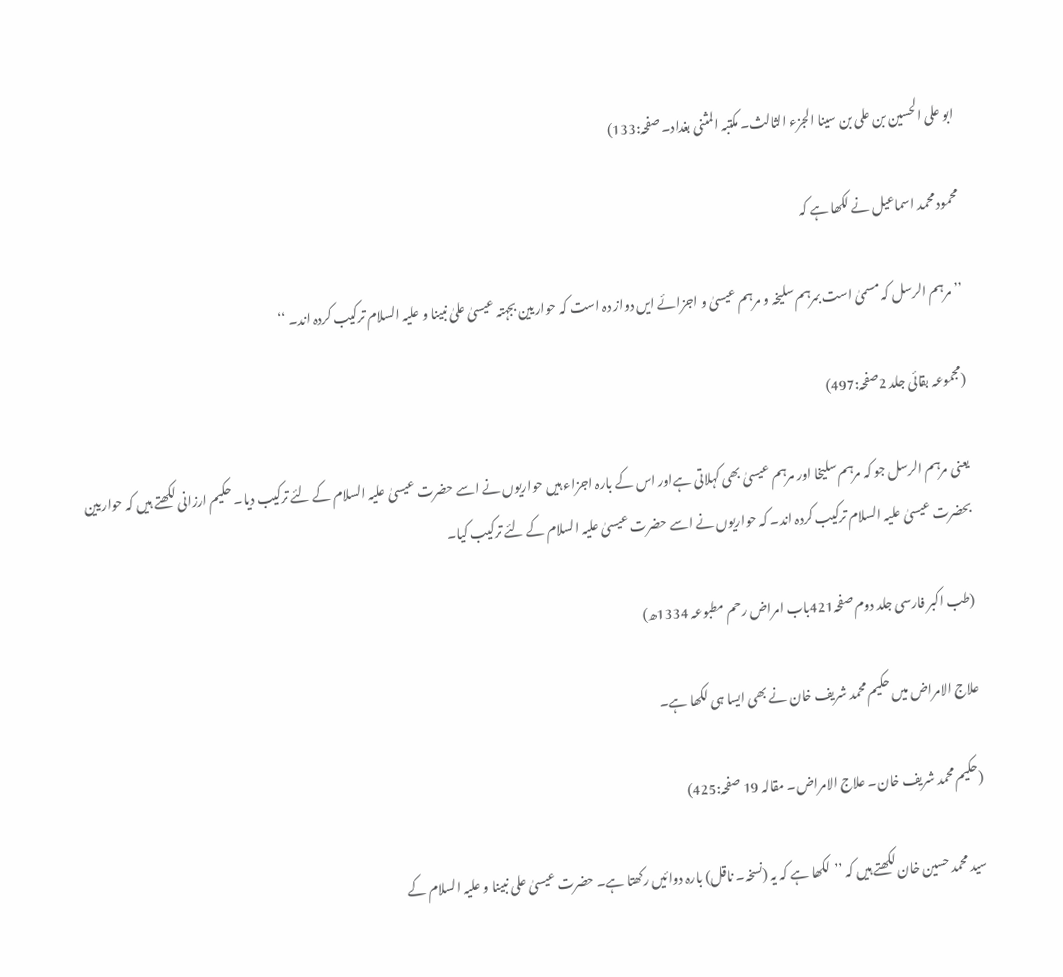ابو علی الحسین بن علی بن سینا الجزء الثالث۔ مکتبہ المثنی بغداد۔ صفحہ:133)

محمود محمد اسماعیل نے لکھا ہے کہ

’’مرہم الرسل کہ مسمیٰ است بمرہم سلیخہ و مرہم عیسیٰ و اجزائے ایں دواز دہ است کہ حواریین بجہتہ عیسیٰ علیٰ نبینا و علیہ السلام ترکیب کردہ اند۔ ‘‘

(مجموعہ بقائی جلد 2صفحہ:497)

یعنی مرہم الرسل جو کہ مرہم سلیخا اور مرہم عیسیٰ بھی کہلاتی ہےاور اس کے بارہ اجزاء ہیں حواریوں نے اسے حضرت عیسیٰ علیہ السلام کے لئے ترکیب دیا۔ حکیم ارزانی لکھتے ہیں کہ حواریین بحضرت عیسیٰ علیہ السلام ترکیب کردہ اند۔ کہ حواریوں نے اسے حضرت عیسیٰ علیہ السلام کے لئے ترکیب کیا۔

(طب اکبر فارسی جلد دوم صفحہ421باب امراض رحم مطبوعہ 1334ھ)

علاج الامراض میں حکیم محمد شریف خان نے بھی ایسا ہی لکھا ہے۔

(حکیم محمد شریف خان۔ علاج الامراض۔ مقالہ 19 صفحہ:425)

سید محمد حسین خان لکھتے ہیں کہ ’’لکھا ہے کہ یہ (نسخہ۔ ناقل) بارہ دوائیں رکھتا ہے۔ حضرت عیسیٰ علی نبینا و علیہ السلام کے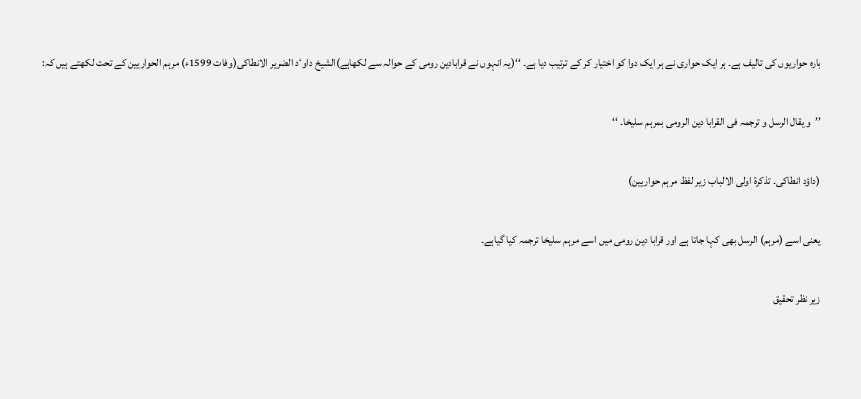بارہ حواریوں کی تالیف ہے۔ ہر ایک حواری نے ہر ایک دوا کو اختیار کر کے ترتیب دیا ہے۔ ‘‘(یہ انہوں نے قرابادین رومی کے حوالہ سے لکھاہے)الشیخ داوٴد الضریر الانطاکی(وفات 1599ء) مرہم الحواریین کے تحت لکھتے ہیں کہ:

’’و یقال الرسل و ترجمہ فی القرابا دین الرومی بمرہم سلیخا۔ ‘‘

(داؤد انطاکی۔ تذکرۃ اولی الالباب زیر لفظ مرہم حواریین)

یعنی اسے (مرہم) الرسل بھی کہا جاتا ہے اور قرابا دین رومی میں اسے مرہم سلیخا ترجمہ کیا گیاہے۔

زیر نظر تحقیق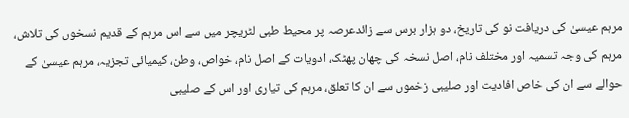مرہم عیسیٰ کی دریافت نو کی تاریخ، دو ہزار برس سے زائدعرصہ پر محیط طبی لٹریچر میں سے اس مرہم کے قدیم نسخوں کی تلاش، مرہم کی وجہ تسمیہ اور مختلف نام، اصل نسخہ کی چھان پھٹک، ادویات کے اصل نام، خواص، وطن، کیمیائی تجزیہ، مرہم عیسیٰ کے حوالے سے ان کی خاص افادیت اور صلیبی زخموں سے ان کا تعلق، مرہم کی تیاری اور اس کے صلیبی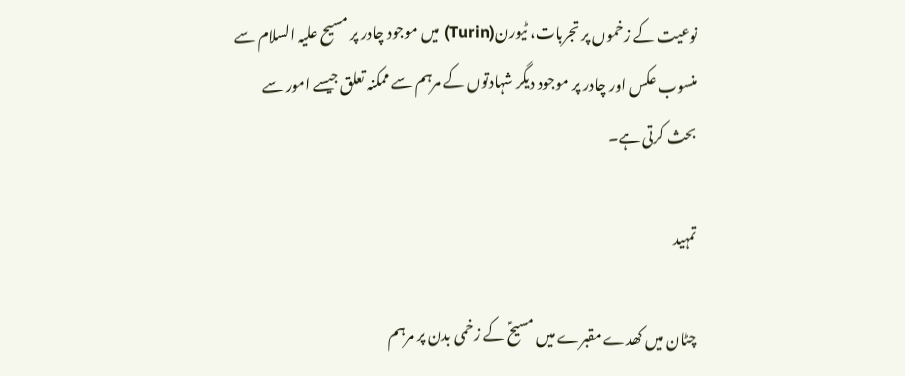نوعیت کے زخموں پر تجربات، ٹیورن(Turin) میں موجود چادر پر مسیح علیہ السلام سے منسوب عکس اور چادر پر موجود دیگر شہادتوں کے مرہم سے ممکنہ تعلق جیسے امور سے بحث کرتی ہے۔

تمہید

چٹان میں کھدے مقبرے میں مسیحؑ کے زخمی بدن پر مرہم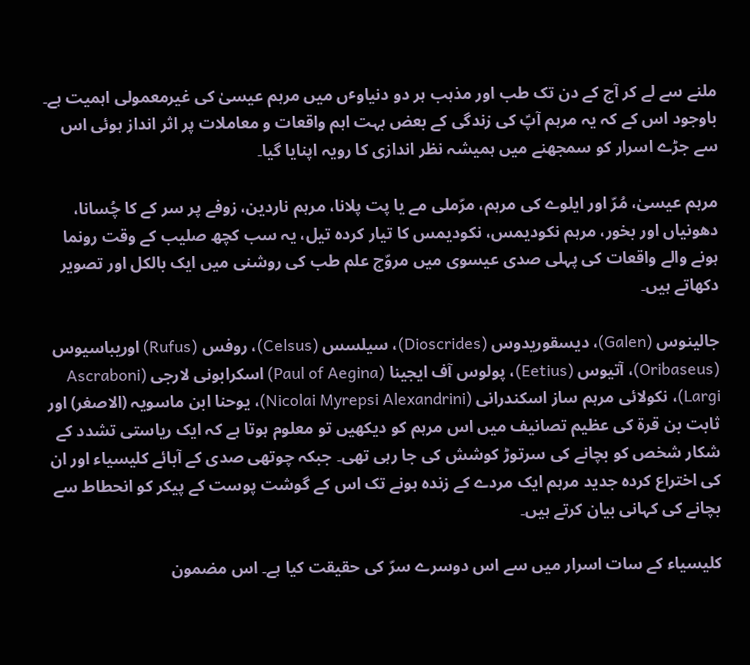ملنے سے لے کر آج کے دن تک طب اور مذہب ہر دو دنیاوٴں میں مرہم عیسیٰ کی غیرمعمولی اہمیت ہے۔ باوجود اس کے کہ یہ مرہم آپؑ کی زندگی کے بعض بہت اہم واقعات و معاملات پر اثر انداز ہوئی اس سے جڑے اسرار کو سمجھنے میں ہمیشہ نظر اندازی کا رویہ اپنایا گیا۔

مرہم عیسیٰ، مُرّ اور ایلوے کی مرہم، مرّملی مے یا پت پلانا، مرہم ناردین، زوفے پر سر کے کا چُسانا، دھونیاں اور بخور، مرہم نکودیمس، نکودیمس کا تیار کردہ تیل، یہ سب کچھ صلیب کے وقت رونما ہونے والے واقعات کی پہلی صدی عیسوی میں مروّج علم طب کی روشنی میں ایک بالکل اور تصویر دکھاتے ہیں۔

جالینوس (Galen)، دیسقوریدوس (Dioscrides)، سیلسس (Celsus)، روفس (Rufus) اوریباسیوس (Oribaseus)، آتیوس (Eetius)، پولوس آف ایجینا (Paul of Aegina) اسکرابونی لارجی (Ascraboni Largi)، نکولائی مرہم ساز اسکندرانی (Nicolai Myrepsi Alexandrini)، یوحنا ابن ماسویہ (الاصغر) اور ثابت بن قرة کی عظیم تصانیف میں اس مرہم کو دیکھیں تو معلوم ہوتا ہے کہ ایک ریاستی تشدد کے شکار شخص کو بچانے کی سرتوڑ کوشش کی جا رہی تھی۔ جبکہ چوتھی صدی کے آبائے کلیسیاء اور ان کی اختراع کردہ جدید مرہم ایک مردے کے زندہ ہونے تک اس کے گوشت پوست کے پیکر کو انحطاط سے بچانے کی کہانی بیان کرتے ہیں۔

کلیسیاء کے سات اسرار میں سے اس دوسرے سرّ کی حقیقت کیا ہے۔ اس مضمون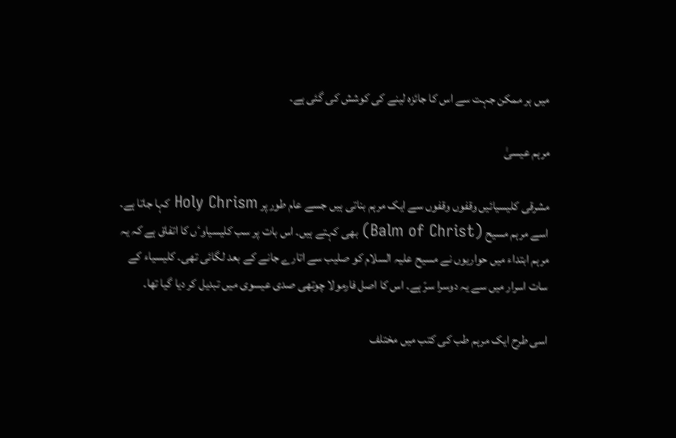میں ہر ممکن جہت سے اس کا جائزہ لینے کی کوشش کی گئی ہے۔

مرہم عیسیٰ

مشرقی کلیسیائیں وقفوں وقفوں سے ایک مرہم بناتی ہیں جسے عام طور پر Holy Chrism کہا جاتا ہے۔ اسے مرہم مسیح (Balm of Christ) بھی کہتے ہیں۔ اس بات پر سب کلیسیاوٴں کا اتفاق ہے کہ یہ مرہم ابتداء میں حواریوں نے مسیح علیہ السلام کو صلیب سے اتارے جانے کے بعد لگائی تھی۔ کلیسیاء کے سات اسرار میں سے یہ دوسرا سرّ ہے۔ اس کا اصل فارمولا چوتھی صدی عیسوی میں تبدیل کر دیا گیا تھا۔

اسی طرح ایک مرہم طب کی کتب میں مختلف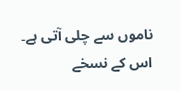ناموں سے چلی آتی ہے۔ اس کے نسخے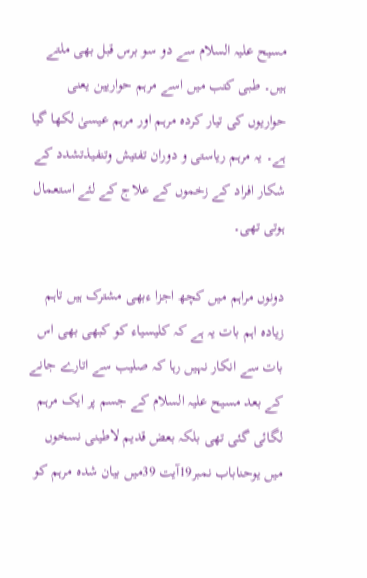مسیح علیہ السلام سے دو سو برس قبل بھی ملتے ہیں۔ طبی کتب میں اسے مرہم حواریین یعنی حواریوں کی تیار کردہ مرہم اور مرہم عیسیٰ لکھا گیا ہے۔ یہ مرہم ریاستی و دوران تفتیش وتنفیذتشدد کے شکار افراد کے زخموں کے علاج کے لئے استعمال ہوتی تھی۔

دونوں مراہم میں کچھ اجزا ءبھی مشترک ہیں تاہم زیادہ اہم بات یہ ہے کہ کلیسیاء کو کبھی بھی اس بات سے انکار نہیں رہا کہ صلیب سے اتارے جانے کے بعد مسیح علیہ السلام کے جسم پر ایک مرہم لگائی گئی تھی بلکہ بعض قدیم لاطینی نسخوں میں یوحناباب نمبر19آیت 39میں بیان شدہ مرہم کو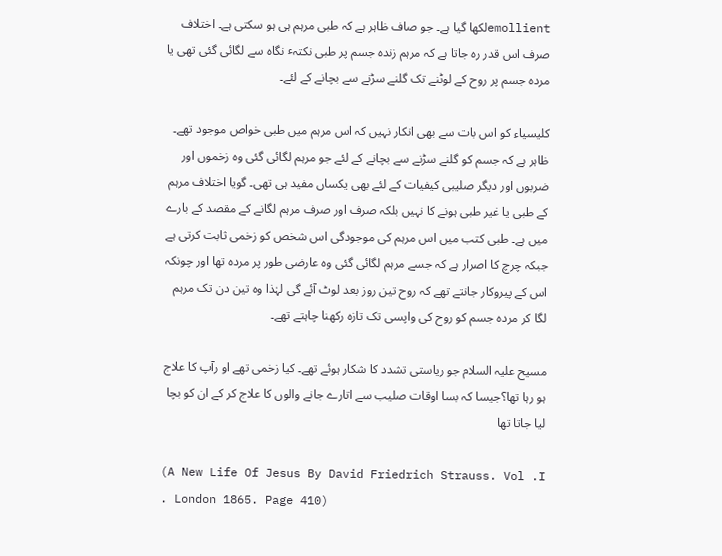emollientلکھا گیا ہے۔ جو صاف ظاہر ہے کہ طبی مرہم ہی ہو سکتی ہے۔ اختلاف صرف اس قدر رہ جاتا ہے کہ مرہم زندہ جسم پر طبی نکتہٴ نگاہ سے لگائی گئی تھی یا مردہ جسم پر روح کے لوٹنے تک گلنے سڑنے سے بچانے کے لئے۔

کلیسیاء کو اس بات سے بھی انکار نہیں کہ اس مرہم میں طبی خواص موجود تھے۔ ظاہر ہے کہ جسم کو گلنے سڑنے سے بچانے کے لئے جو مرہم لگائی گئی وہ زخموں اور ضربوں اور دیگر صلیبی کیفیات کے لئے بھی یکساں مفید ہی تھی۔ گویا اختلاف مرہم کے طبی یا غیر طبی ہونے کا نہیں بلکہ صرف اور صرف مرہم لگانے کے مقصد کے بارے میں ہے۔ طبی کتب میں اس مرہم کی موجودگی اس شخص کو زخمی ثابت کرتی ہے جبکہ چرچ کا اصرار ہے کہ جسے مرہم لگائی گئی وہ عارضی طور پر مردہ تھا اور چونکہ اس کے پیروکار جانتے تھے کہ روح تین روز بعد لوٹ آئے گی لہٰذا وہ تین دن تک مرہم لگا کر مردہ جسم کو روح کی واپسی تک تازہ رکھنا چاہتے تھے۔

مسیح علیہ السلام جو ریاستی تشدد کا شکار ہوئے تھے۔ کیا زخمی تھے او رآپ کا علاج ہو رہا تھا؟جیسا کہ بسا اوقات صلیب سے اتارے جانے والوں کا علاج کر کے ان کو بچا لیا جاتا تھا

(A New Life Of Jesus By David Friedrich Strauss. Vol .I . London 1865. Page 410)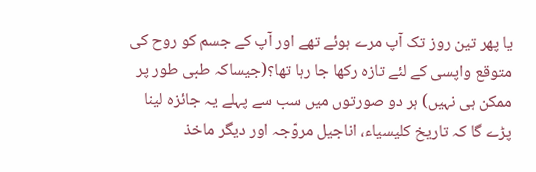یا پھر تین روز تک آپ مرے ہوئے تھے اور آپ کے جسم کو روح کی متوقع واپسی کے لئے تازہ رکھا جا رہا تھا؟(جیساکہ طبی طور پر ممکن ہی نہیں) ہر دو صورتوں میں سب سے پہلے یہ جائزہ لینا پڑے گا کہ تاریخ کلیسیاء، اناجیل مروّجہ اور دیگر ماخذ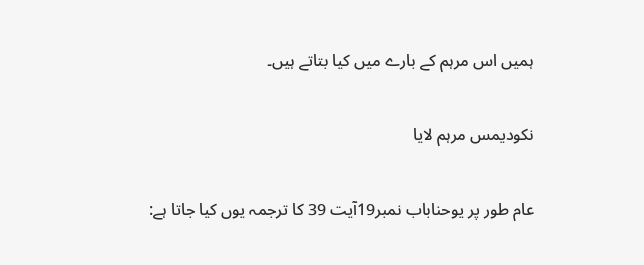ہمیں اس مرہم کے بارے میں کیا بتاتے ہیں۔

نکودیمس مرہم لایا

عام طور پر یوحناباب نمبر19آیت 39 کا ترجمہ یوں کیا جاتا ہے: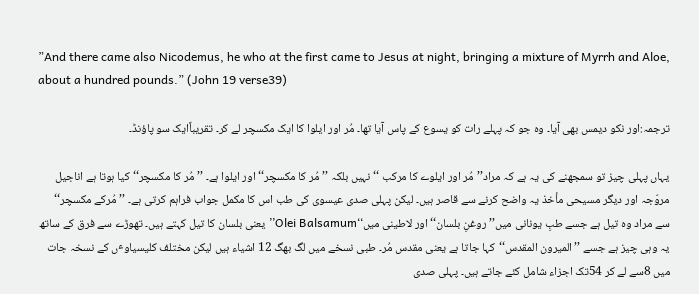”And there came also Nicodemus, he who at the first came to Jesus at night, bringing a mixture of Myrrh and Aloe, about a hundred pounds.” (John 19 verse39)

ترجمہ:اور نکو دیمس بھی آیا۔ وہ جو کہ پہلے رات کو یسوع کے پاس آیا تھا۔ مُر اور ایلوا کا ایک مکسچر لے کر۔ تقریباًایک سو پاؤنڈ۔

یہاں پہلی چیز تو سمجھنے کی یہ ہے کہ مراد’’مُر اور ایلوے کا مرکب ‘‘ نہیں بلکہ ’’مُر کا مکسچر‘‘ اور ایلوا ہے۔ ’’مُر کا مکسچر‘‘کیا ہوتا ہے اناجیل مروّجہ اور دیگر مسیحی مأخذ یہ واضح کرنے سے قاصر ہیں۔ لیکن پہلی صدی عیسوی کی طب اس کا مکمل جواب فراہم کرتی ہے۔ ’’مُرکے مکسچر‘‘ سے مراد وہ تیل ہے جسے طبِ یونانی میں’’روغنِ بلسان‘‘اور لاطینی میں‘‘Olei Balsamum’’یعنی بلسان کا تیل کہتے ہیں۔ تھوڑے سے فرق کے ساتھ یہ وہی چیز ہے جسے ’’المیرون المقدس‘‘کہا جاتا ہے یعنی مقدس مُر۔ طبی نسخے میں لگ بھگ 12 اشیاء ہیں لیکن مختلف کلیسیاوٴں کے نسخہ جات میں 8سے لے کر 54تک اجزاء شامل کئے جاتے ہیں۔ پہلی صدی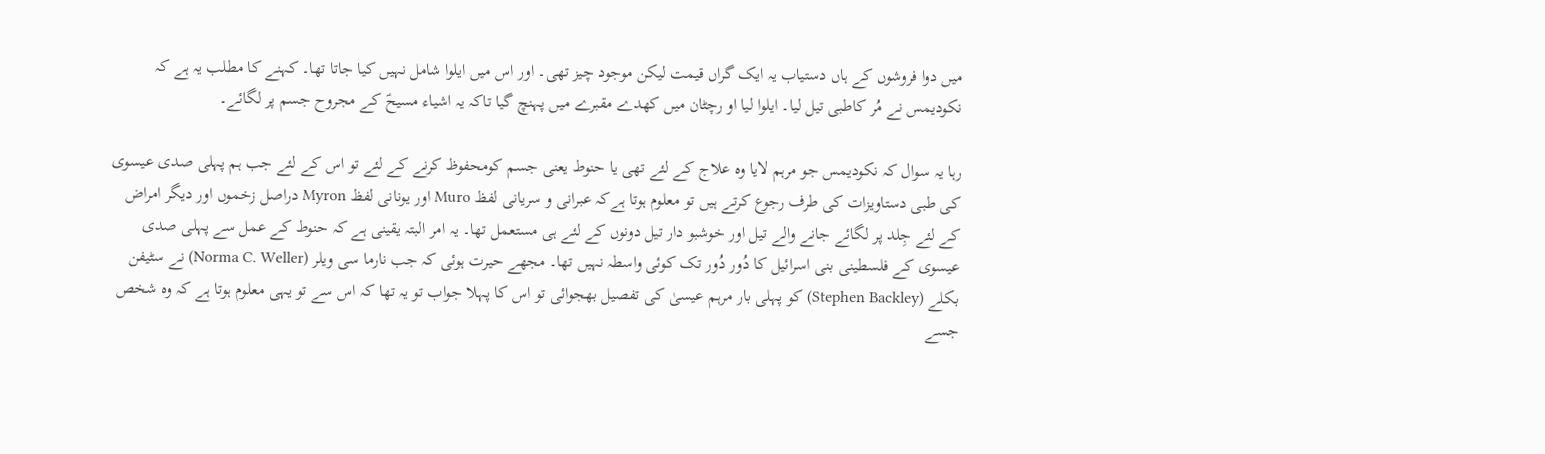میں دوا فروشوں کے ہاں دستیاب یہ ایک گراں قیمت لیکن موجود چیز تھی۔ اور اس میں ایلوا شامل نہیں کیا جاتا تھا۔ کہنے کا مطلب یہ ہے کہ نکودیمس نے مُر کاطبی تیل لیا۔ ایلوا لیا او رچٹان میں کھدے مقبرے میں پہنچ گیا تاکہ یہ اشیاء مسیحؑ کے مجروح جسم پر لگائے۔

رہا یہ سوال کہ نکودیمس جو مرہم لایا وہ علاج کے لئے تھی یا حنوط یعنی جسم کومحفوظ کرنے کے لئے تو اس کے لئے جب ہم پہلی صدی عیسوی کی طبی دستاویزات کی طرف رجوع کرتے ہیں تو معلوم ہوتا ہےکہ عبرانی و سریانی لفظ Muro اور یونانی لفظ Myron دراصل زخموں اور دیگر امراض کے لئے جِلد پر لگائے جانے والے تیل اور خوشبو دار تیل دونوں کے لئے ہی مستعمل تھا۔ یہ امر البتہ یقینی ہے کہ حنوط کے عمل سے پہلی صدی عیسوی کے فلسطینی بنی اسرائیل کا دُور دُور تک کوئی واسطہ نہیں تھا۔ مجھے حیرت ہوئی کہ جب نارما سی ویلر (Norma C. Weller) نے سٹیفن بکلے (Stephen Backley) کو پہلی بار مرہم عیسیٰ کی تفصیل بھجوائی تو اس کا پہلا جواب تو یہ تھا کہ اس سے تو یہی معلوم ہوتا ہے کہ وہ شخص جسے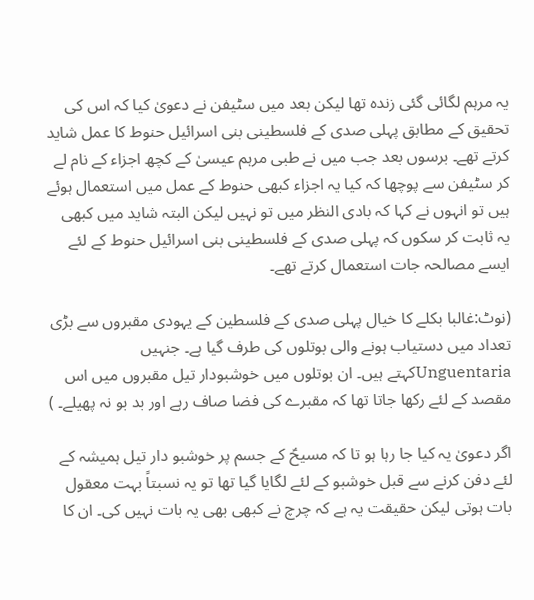یہ مرہم لگائی گئی زندہ تھا لیکن بعد میں سٹیفن نے دعویٰ کیا کہ اس کی تحقیق کے مطابق پہلی صدی کے فلسطینی بنی اسرائیل حنوط کا عمل شاید کرتے تھے۔ برسوں بعد جب میں نے طبی مرہم عیسیٰ کے کچھ اجزاء کے نام لے کر سٹیفن سے پوچھا کہ کیا یہ اجزاء کبھی حنوط کے عمل میں استعمال ہوئے ہیں تو انہوں نے کہا کہ بادی النظر میں تو نہیں لیکن البتہ شاید میں کبھی یہ ثابت کر سکوں کہ پہلی صدی کے فلسطینی بنی اسرائیل حنوط کے لئے ایسے مصالحہ جات استعمال کرتے تھے۔

(نوٹ:غالبا بکلے کا خیال پہلی صدی کے فلسطین کے یہودی مقبروں سے بڑی تعداد میں دستیاب ہونے والی بوتلوں کی طرف گیا ہے۔ جنہیں Unguentariaکہتے ہیں۔ ان بوتلوں میں خوشبودار تیل مقبروں میں اس مقصد کے لئے رکھا جاتا تھا کہ مقبرے کی فضا صاف رہے اور بد بو نہ پھیلے۔ )

اگر دعویٰ یہ کیا جا رہا ہو تا کہ مسیحؑ کے جسم پر خوشبو دار تیل ہمیشہ کے لئے دفن کرنے سے قبل خوشبو کے لئے لگایا گیا تھا تو یہ نسبتاً بہت معقول بات ہوتی لیکن حقیقت یہ ہے کہ چرچ نے کبھی بھی یہ بات نہیں کی۔ ان کا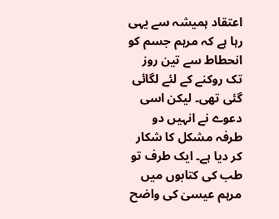اعتقاد ہمیشہ سے یہی رہا ہے کہ مرہم جسم کو انحطاط سے تین روز تک روکنے کے لئے لگائی گئی تھی۔ لیکن اسی دعوے نے انہیں دو طرفہ مشکل کا شکار کر دیا ہے۔ ایک طرف تو طب کی کتابوں میں مرہم عیسیٰ کی واضح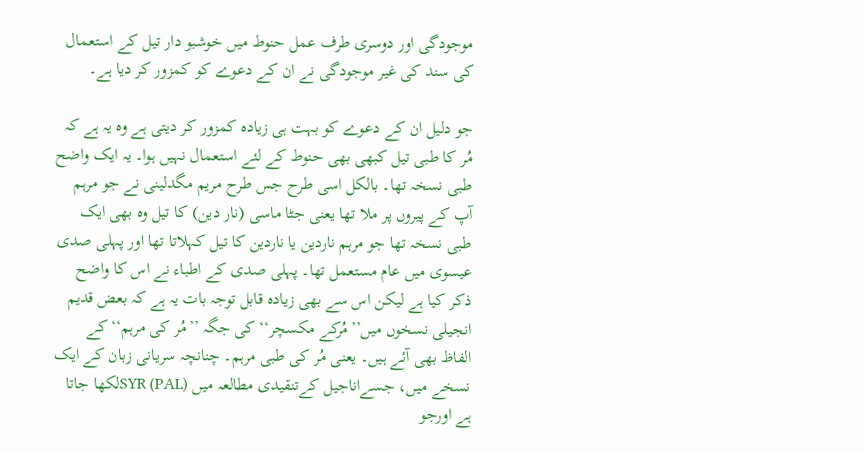موجودگی اور دوسری طرف عمل حنوط میں خوشبو دار تیل کے استعمال کی سند کی غیر موجودگی نے ان کے دعوے کو کمزور کر دیا ہے۔

جو دلیل ان کے دعوے کو بہت ہی زیادہ کمزور کر دیتی ہے وہ یہ ہے کہ مُر کا طبی تیل کبھی بھی حنوط کے لئے استعمال نہیں ہوا۔ یہ ایک واضح طبی نسخہ تھا۔ بالکل اسی طرح جس طرح مریم مگدلینی نے جو مرہم آپ کے پیروں پر ملا تھا یعنی جٹا ماسی (نار دین) کا تیل وہ بھی ایک طبی نسخہ تھا جو مرہم ناردین یا ناردین کا تیل کہلاتا تھا اور پہلی صدی عیسوی میں عام مستعمل تھا۔ پہلی صدی کے اطباء نے اس کا واضح ذکر کیا ہے لیکن اس سے بھی زیادہ قابل توجہ بات یہ ہے کہ بعض قدیم انجیلی نسخوں میں’’مُرکے مکسچر‘‘ کی جگہ ’’مُر کی مرہم‘‘ کے الفاظ بھی آئے ہیں۔ یعنی مُر کی طبی مرہم۔ چنانچہ سریانی زبان کے ایک نسخے میں، جسےاناجیل کےتنقیدی مطالعہ میں (SYR (PALلکھا جاتا ہے اورجو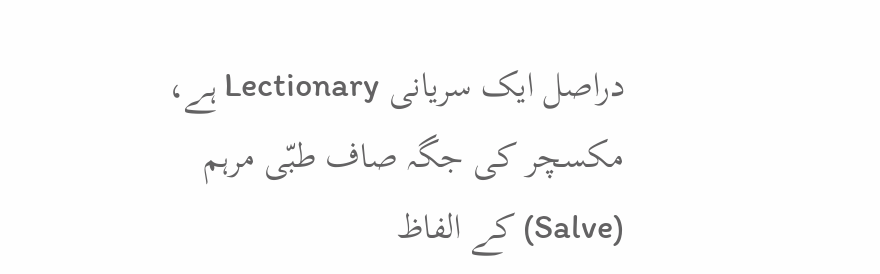دراصل ایک سریانی Lectionary ہے، مکسچر کی جگہ صاف طبّی مرہم (Salve) کے الفاظ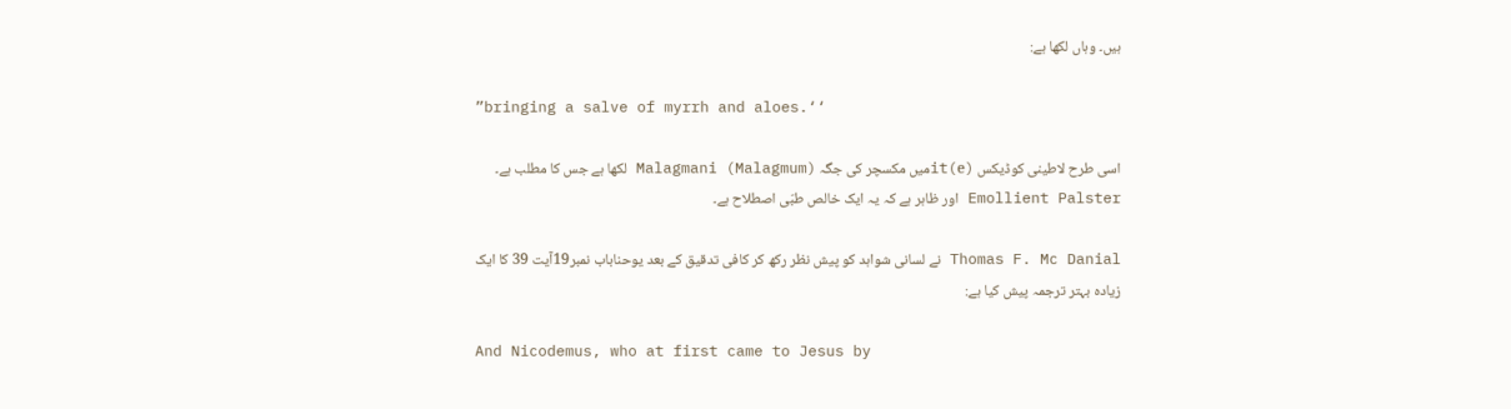ہیں۔ وہاں لکھا ہے:

”bringing a salve of myrrh and aloes.‘‘

اسی طرح لاطینی کوڈیکس (it(eمیں مکسچر کی جگہ (Malagmani (Malagmum لکھا ہے جس کا مطلب ہے۔ Emollient Palster اور ظاہر ہے کہ یہ ایک خالص طبّی اصطلاح ہے۔

Thomas F. Mc Danial نے لسانی شواہد کو پیش نظر رکھ کر کافی تدقیق کے بعد یوحناباب نمبر19آیت 39 کا ایک زیادہ بہتر ترجمہ پیش کیا ہے:

And Nicodemus, who at first came to Jesus by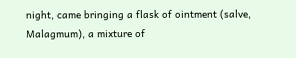night, came bringing a flask of ointment (salve, Malagmum), a mixture of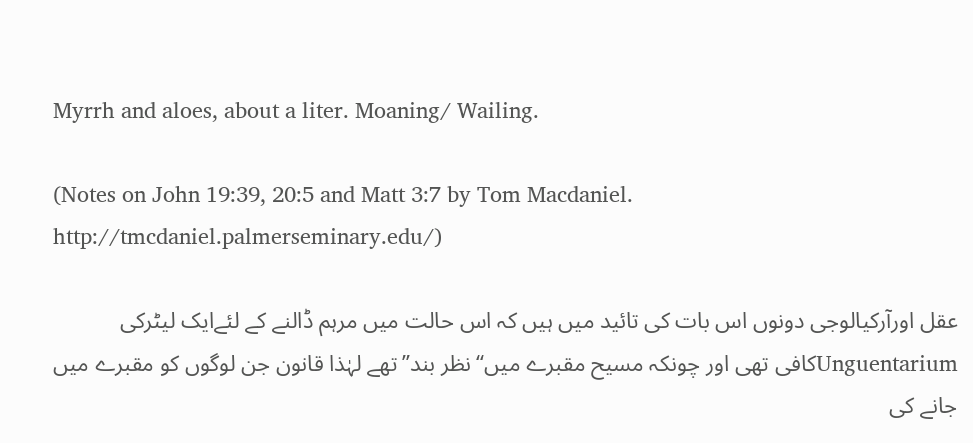Myrrh and aloes, about a liter. Moaning/ Wailing.

(Notes on John 19:39, 20:5 and Matt 3:7 by Tom Macdaniel. http://tmcdaniel.palmerseminary.edu/)

عقل اورآرکیالوجی دونوں اس بات کی تائید میں ہیں کہ اس حالت میں مرہم ڈالنے کے لئےایک لیٹرکی Unguentariumکافی تھی اور چونکہ مسیح مقبرے میں‘‘نظر بند’’تھے لہٰذا قانون جن لوگوں کو مقبرے میں جانے کی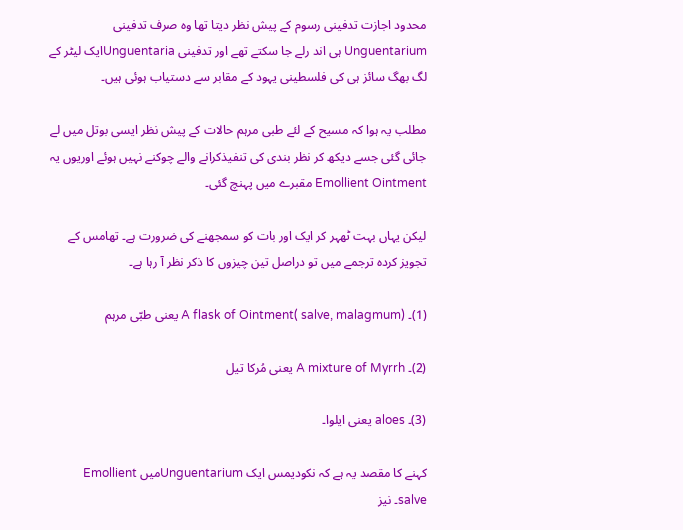محدود اجازت تدفینی رسوم کے پیش نظر دیتا تھا وہ صرف تدفینی Unguentarium ہی اند رلے جا سکتے تھے اور تدفینی Unguentariaایک لیٹر کے لگ بھگ سائز ہی کی فلسطینی یہود کے مقابر سے دستیاب ہوئی ہیں۔

مطلب یہ ہوا کہ مسیح کے لئے طبی مرہم حالات کے پیش نظر ایسی بوتل میں لے جائی گئی جسے دیکھ کر نظر بندی کی تنفیذکرانے والے چوکنے نہیں ہوئے اوریوں یہ Emollient Ointment مقبرے میں پہنچ گئی۔

لیکن یہاں بہت ٹھہر کر ایک اور بات کو سمجھنے کی ضرورت ہے۔ تھامس کے تجویز کردہ ترجمے میں تو دراصل تین چیزوں کا ذکر نظر آ رہا ہے۔

(1)۔ A flask of Ointment( salve, malagmum) یعنی طبّی مرہم

(2)۔ A mixture of Myrrh یعنی مُرکا تیل

(3)۔ aloes یعنی ایلوا۔

کہنے کا مقصد یہ ہے کہ نکودیمس ایک Unguentariumمیں Emollient salve۔ نیز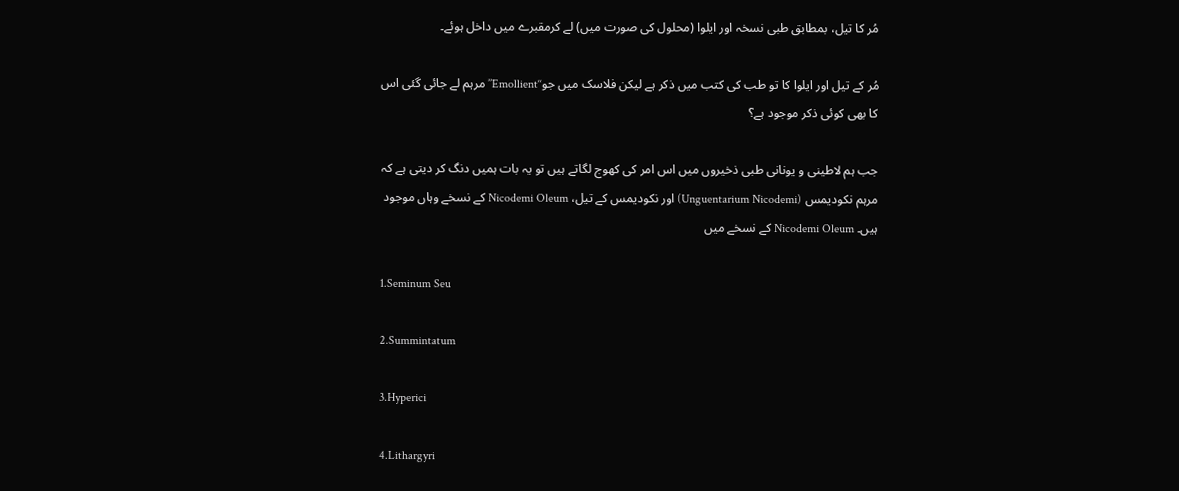مُر کا تیل، بمطابق طبی نسخہ اور ایلوا (محلول کی صورت میں) لے کرمقبرے میں داخل ہوئے۔

مُر کے تیل اور ایلوا کا تو طب کی کتب میں ذکر ہے لیکن فلاسک میں جو‘‘Emollient’’مرہم لے جائی گئی اس کا بھی کوئی ذکر موجود ہے؟

جب ہم لاطینی و یونانی طبی ذخیروں میں اس امر کی کھوج لگاتے ہیں تو یہ بات ہمیں دنگ کر دیتی ہے کہ مرہم نکودیمس (Unguentarium Nicodemi) اور نکودیمس کے تیل، Nicodemi Oleum کے نسخے وہاں موجود ہیں۔ Nicodemi Oleum کے نسخے میں

1.Seminum Seu

2.Summintatum

3.Hyperici

4.Lithargyri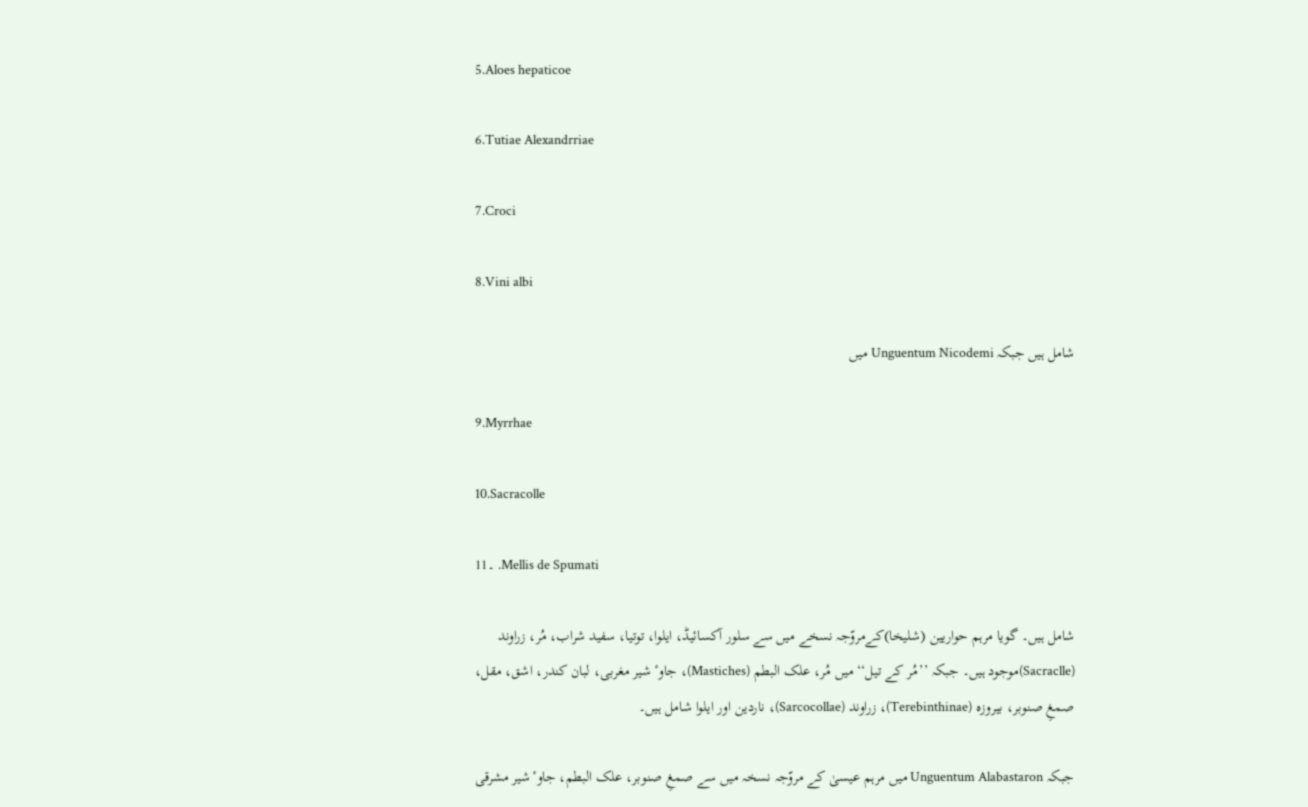5.Aloes hepaticoe

6.Tutiae Alexandrriae

7.Croci

8.Vini albi

شامل ہیں جبکہ Unguentum Nicodemi میں

9.Myrrhae

10.Sacracolle

11۔ .Mellis de Spumati

شامل ہیں۔ گویا مرہم حواریین (شلیخا)کےمروّجہ نسخے میں سے سلور آکسائیڈ، ایلوا، توتیا، سفید شراب، مُر، زراوند (Sacraclle)موجود ہیں۔ جبکہ ’’مُر کے تیل‘‘ میں مُر، علک البطم (Mastiches)، جاوٴ شیر مغربی، لبان کندر، اشق، مقل، صمغِ صنوبر، بیروزہ (Terebinthinae)، زراوند (Sarcocollae)، ناردین اور ایلوا شامل ہیں۔

جبکہ Unguentum Alabastaron میں مرہم عیسیٰ کے مروّجہ نسخہ میں سے صمغِ صنوبر، علک البطم، جاوٴ شیر مشرقی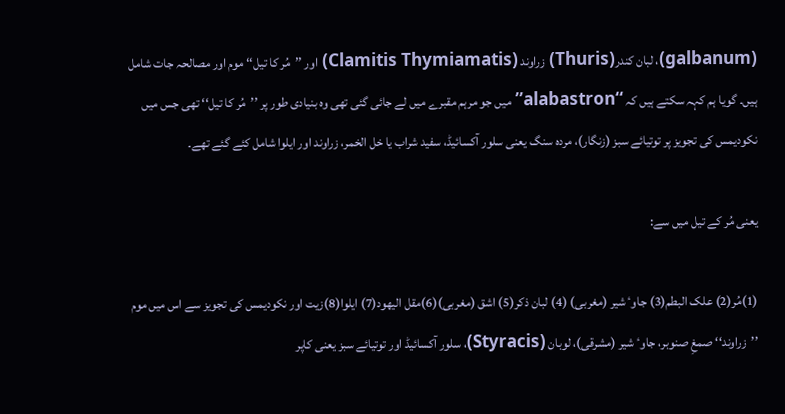(galbanum)، لبان کندر(Thuris) زراوند (Clamitis Thymiamatis) اور ’’مُر کا تیل‘‘ موم اور مصالحہ جات شامل ہیں۔ گویا ہم کہہ سکتے ہیں کہ ‘‘alabastron’’ میں جو مرہم مقبرے میں لے جائی گئی تھی وہ بنیادی طور پر ’’مُر کا تیل‘‘ تھی جس میں نکودیمس کی تجویز پر توتیائے سبز (زنگار)، مردہ سنگ یعنی سلور آکسائیڈ، سفید شراب یا خل الخمر، زراوند اور ایلوا شامل کئے گئے تھے۔

یعنی مُر کے تیل میں سے:

(1)مُر(2) علک البطم(3) جاوٴ شیر (مغربی) (4) لبان ذکر(5) اشق (مغربی)(6)مقل الیھود(7) ایلوا(8)زیت اور نکودیمس کی تجویز سے اس میں موم ’’زراوند‘‘ صمغِ صنوبر، جاوٴ شیر (مشرقی)، لوبان (Styracis)، سلور آکسائیڈ اور توتیائے سبز یعنی کاپر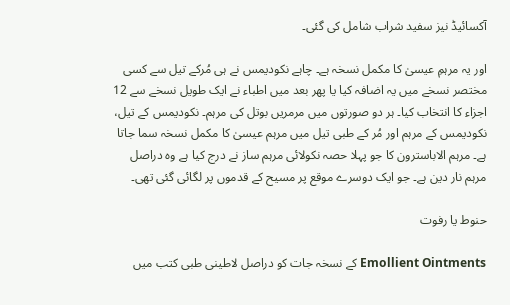آکسائیڈ نیز سفید شراب شامل کی گئی۔

اور یہ مرہمِ عیسیٰ کا مکمل نسخہ ہے۔ چاہے نکودیمس نے ہی مُرکے تیل سے کسی مختصر نسخے میں یہ اضافہ کیا یا پھر بعد میں اطباء نے ایک طویل نسخے سے 12 اجزاء کا انتخاب کیا۔ ہر دو صورتوں میں مرمریں بوتل کی مرہم۔ نکودیمس کے تیل، نکودیمس کے مرہم اور مُر کے طبی تیل میں مرہم عیسیٰ کا مکمل نسخہ سما جاتا ہے۔ مرہم الاباسترون کا جو پہلا حصہ نکولائی مرہم ساز نے درج کیا ہے وہ دراصل مرہم نار دین ہے۔ جو ایک دوسرے موقع پر مسیح کے قدموں پر لگائی گئی تھی۔

حنوط یا رفوت

Emollient Ointments کے نسخہ جات کو دراصل لاطینی طبی کتب میں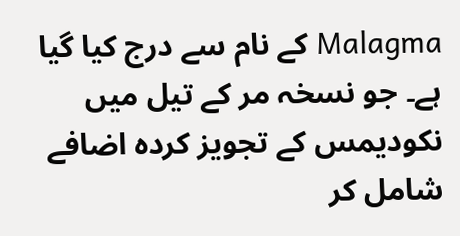Malagma کے نام سے درج کیا گیا ہے۔ جو نسخہ مر کے تیل میں نکودیمس کے تجویز کردہ اضافے شامل کر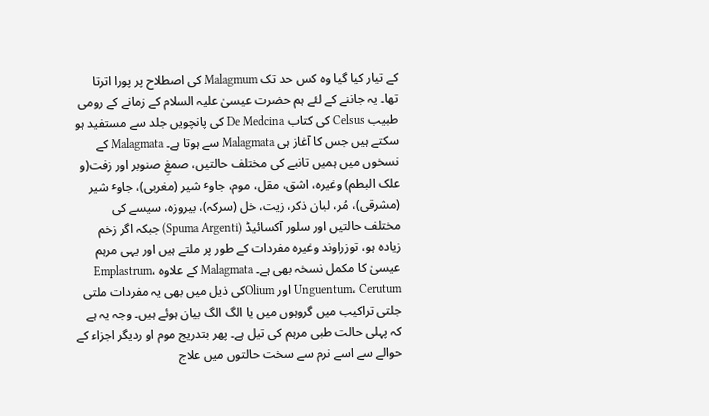کے تیار کیا گیا وہ کس حد تک Malagmum کی اصطلاح پر پورا اترتا تھا۔ یہ جاننے کے لئے ہم حضرت عیسیٰ علیہ السلام کے زمانے کے رومی طبیب Celsus کی کتاب De Medcina کی پانچویں جلد سے مستفید ہو سکتے ہیں جس کا آغاز ہی Malagmata سے ہوتا ہے۔ Malagmata کے نسخوں میں ہمیں تانبے کی مختلف حالتیں، صمغِ صنوبر اور زفت(و علک البطم) وغیرہ، اشق، مقل، موم، جاوٴ شیر (مغربی)، جاوٴ شیر (مشرقی)، مُر، لبان ذکر، زیت، خل (سرکہ)، بیروزہ، سیسے کی مختلف حالتیں اور سلور آکسائیڈ (Spuma Argenti) جبکہ اگر زخم زیادہ ہو، توزراوند وغیرہ مفردات کے طور پر ملتے ہیں اور یہی مرہم عیسیٰ کا مکمل نسخہ بھی ہے۔ Malagmata کے علاوہ Emplastrum، Unguentum، Cerutum اور Oliumکی ذیل میں بھی یہ مفردات ملتی جلتی تراکیب میں گروہوں میں یا الگ الگ بیان ہوئے ہیں۔ وجہ یہ ہے کہ پہلی حالت طبی مرہم کی تیل ہے۔ پھر بتدریج موم او ردیگر اجزاء کے حوالے سے اسے نرم سے سخت حالتوں میں علاج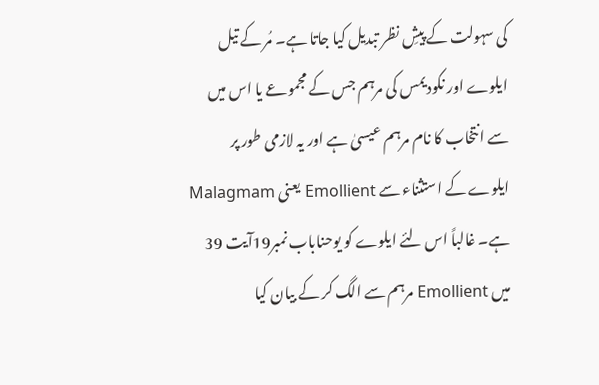کی سہولت کے پیشِ نظر تبدیل کیا جاتا ہے۔ مُر کے تیل ایلوے اور نکودیمس کی مرہم جس کے مجموعے یا اس میں سے انتخاب کا نام مرہم عیسیٰ ہے اور یہ لازمی طور پر ایلوے کے استثناء سے Emollient یعنی Malagmam ہے۔ غالباً اس لئے ایلوے کو یوحناباب نمبر19آیت 39 میں Emollient مرہم سے الگ کر کے بیان کیا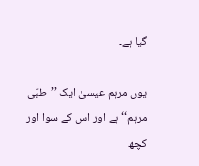گیا ہے۔

یوں مرہم عیسیٰ ایک ’’طبّی مرہم‘‘ ہے اور اس کے سوا اور کچھ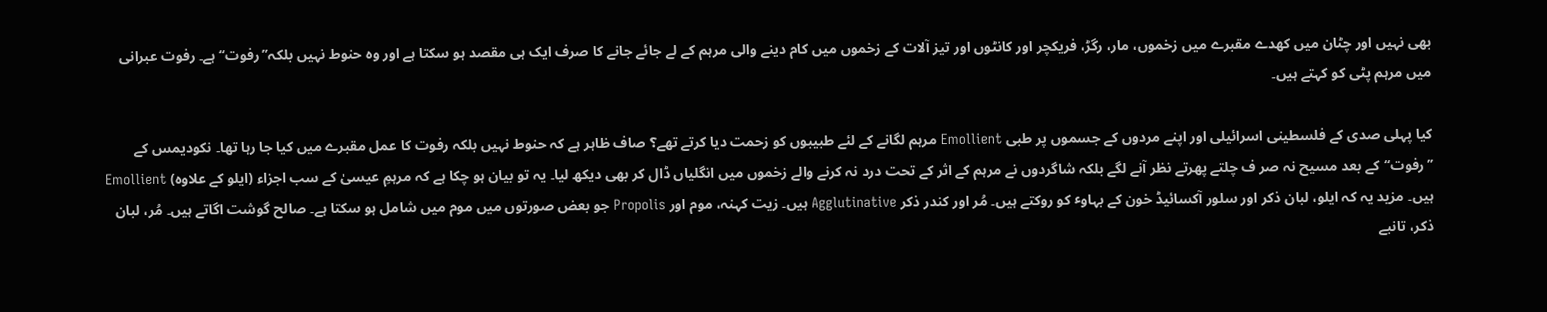بھی نہیں اور چٹان میں کھدے مقبرے میں زخموں، مار، رگڑ، فریکچر اور کانٹوں اور تیز آلات کے زخموں میں کام دینے والی مرہم کے لے جائے جانے کا صرف ایک ہی مقصد ہو سکتا ہے اور وہ حنوط نہیں بلکہ’’رفوت‘‘ ہے۔ رفوت عبرانی میں مرہم پٹی کو کہتے ہیں۔

کیا پہلی صدی کے فلسطینی اسرائیلی اور اپنے مردوں کے جسموں پر طبی Emollient مرہم لگانے کے لئے طبیبوں کو زحمت دیا کرتے تھے؟ صاف ظاہر ہے کہ حنوط نہیں بلکہ رفوت کا عمل مقبرے میں کیا جا رہا تھا۔ نکودیمس کے ’’رفوت‘‘کے بعد مسیح نہ صر ف چلتے پھرتے نظر آنے لگے بلکہ شاگردوں نے مرہم کے اثر کے تحت درد نہ کرنے والے زخموں میں انگلیاں ڈال کر بھی دیکھ لیا۔ یہ تو بیان ہو چکا ہے کہ مرہمِ عیسیٰ کے سب اجزاء (ایلو کے علاوہ) Emollient ہیں۔ مزید یہ کہ ایلو، لبان ذکر اور سلور آکسائیڈ خون کے بہاوٴ کو روکتے ہیں۔ مُر اور کندر ذکر Agglutinative ہیں۔ زیت کہنہ، موم اور Propolis جو بعض صورتوں میں موم میں شامل ہو سکتا ہے۔ صالح گوشت اگاتے ہیں۔ مُر، لبان ذکر، تانبے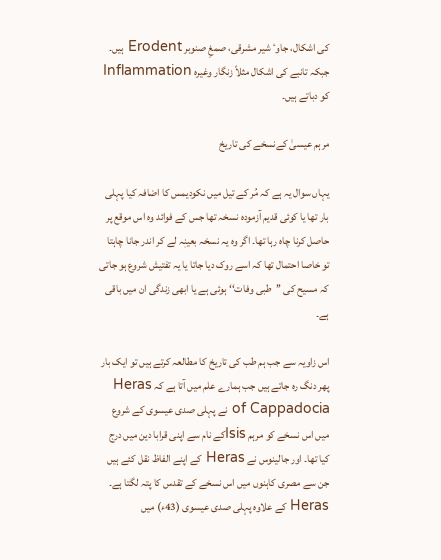کی اشکال، جاوٴ شیر مشرقی، صمغِ صنوبر Erodent ہیں۔ جبکہ تانبے کی اشکال مثلاً زنگار وغیرہ Inflammation کو دباتے ہیں۔

مرہم عیسیٰ کےنسخے کی تاریخ

یہاں سوال یہ ہے کہ مُر کے تیل میں نکودیمس کا اضافہ کیا پہلی بار تھا یا کوئی قدیم آزمودہ نسخہ تھا جس کے فوائد وہ اس موقع پر حاصل کرنا چاہ رہا تھا۔ اگر وہ یہ نسخہ بعینٖہ لے کر اندر جانا چاہتا تو خاصا احتمال تھا کہ اسے روک دیا جاتا یا یہ تفتیش شروع ہو جاتی کہ مسیح کی ’’طبی وفات‘‘ ہوئی ہے یا ابھی زندگی ان میں باقی ہے۔

اس زاویہ سے جب ہم طب کی تاریخ کا مطالعہ کرتے ہیں تو ایک بار پھر دنگ رہ جاتے ہیں جب ہمارے علم میں آتا ہے کہ Heras of Cappadocia نے پہلی صدی عیسوی کے شروع میں اس نسخے کو مرہم Isisکے نام سے اپنی قرابا دین میں درج کیا تھا۔ اور جالینوس نے Heras کے اپنے الفاظ نقل کئے ہیں جن سے مصری کاہنوں میں اس نسخے کے تقدس کا پتہ لگتا ہے۔ Heras کے علاوہ پہلی صدی عیسوی (43ء) میں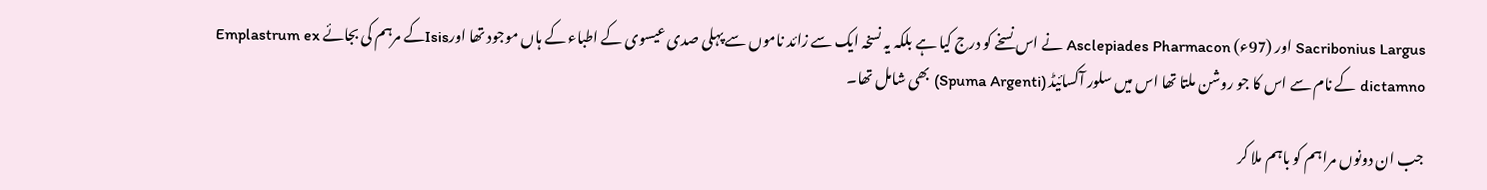Sacribonius Largus اور (97ء) Asclepiades Pharmacon نے اس نسخے کو درج کیا ہے بلکہ یہ نسخہ ایک سے زائد ناموں سے پہلی صدی عیسوی کے اطباء کے ہاں موجود تھا اورIsisکے مرہم کی بجائے Emplastrum ex dictamno کے نام سے اس کا جو روشن ملتا تھا اس میں سلور آکسائیڈ (Spuma Argenti) بھی شامل تھا۔

جب ان دونوں مراہم کو باہم ملا کر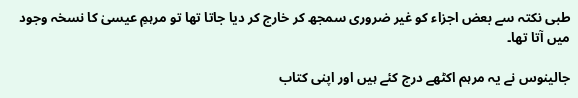طبی نکتہ سے بعض اجزاء کو غیر ضروری سمجھ کر خارج کر دیا جاتا تھا تو مرہمِ عیسیٰ کا نسخہ وجود میں آتا تھا۔

جالینوس نے یہ مرہم اکٹھے درج کئے ہیں اور اپنی کتاب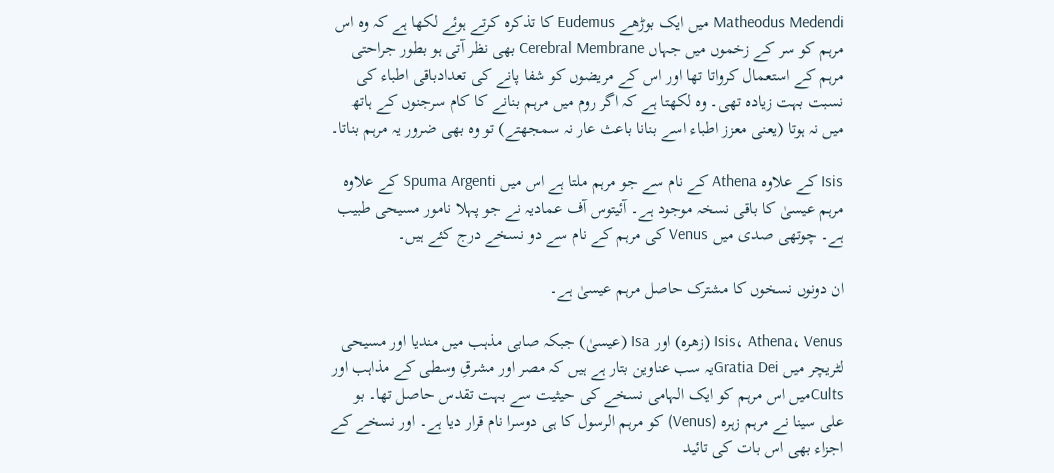Matheodus Medendi میں ایک بوڑھے Eudemus کا تذکرہ کرتے ہوئے لکھا ہے کہ وہ اس مرہم کو سر کے زخموں میں جہاں Cerebral Membrane بھی نظر آتی ہو بطور جراحتی مرہم کے استعمال کرواتا تھا اور اس کے مریضوں کو شفا پانے کی تعدادباقی اطباء کی نسبت بہت زیادہ تھی۔ وہ لکھتا ہے کہ اگر روم میں مرہم بنانے کا کام سرجنوں کے ہاتھ میں نہ ہوتا (یعنی معزز اطباء اسے بنانا باعث عار نہ سمجھتے) تو وہ بھی ضرور یہ مرہم بناتا۔

Isis کے علاوہ Athena کے نام سے جو مرہم ملتا ہے اس میں Spuma Argenti کے علاوہ مرہم عیسیٰ کا باقی نسخہ موجود ہے۔ آئیتوس آف عمادیہ نے جو پہلا نامور مسیحی طبیب ہے۔ چوتھی صدی میں Venus کی مرہم کے نام سے دو نسخے درج کئے ہیں۔

ان دونوں نسخوں کا مشترک حاصل مرہم عیسیٰ ہے۔

Isis، Athena، Venus (زھرہ) اور Isa (عیسیٰ) جبکہ صابی مذہب میں مندیا اور مسیحی لٹریچر میں Gratia Deiیہ سب عناوین بتار ہے ہیں کہ مصر اور مشرقِ وسطی کے مذاہب اور Cultsمیں اس مرہم کو ایک الہامی نسخے کی حیثیت سے بہت تقدس حاصل تھا۔ بو علی سینا نے مرہم زہرہ (Venus) کو مرہم الرسول کا ہی دوسرا نام قرار دیا ہے۔ اور نسخے کے اجزاء بھی اس بات کی تائید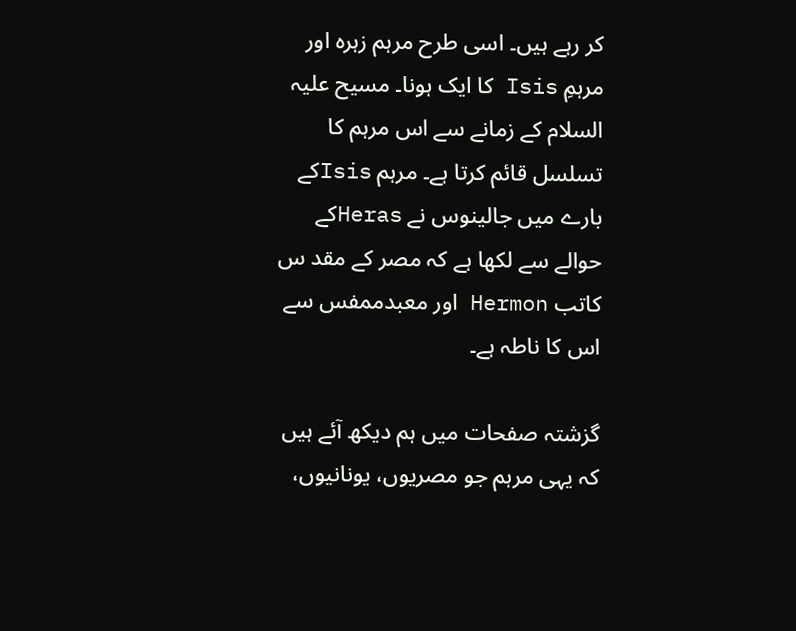کر رہے ہیں۔ اسی طرح مرہم زہرہ اور مرہمِ Isis کا ایک ہونا۔ مسیح علیہ السلام کے زمانے سے اس مرہم کا تسلسل قائم کرتا ہے۔ مرہم Isisکے بارے میں جالینوس نے Herasکے حوالے سے لکھا ہے کہ مصر کے مقد س کاتب Hermon اور معبدممفس سے اس کا ناطہ ہے۔

گزشتہ صفحات میں ہم دیکھ آئے ہیں کہ یہی مرہم جو مصریوں، یونانیوں،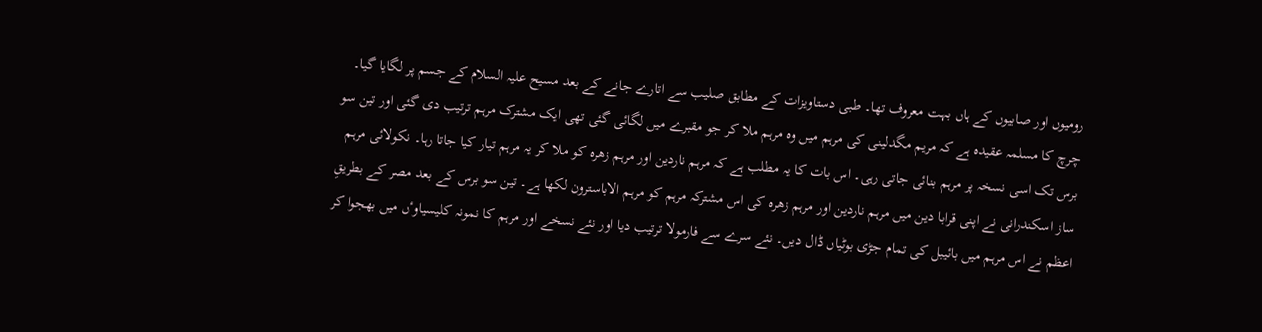رومیوں اور صابیوں کے ہاں بہت معروف تھا۔ طبی دستاویزات کے مطابق صلیب سے اتارے جانے کے بعد مسیح علیہ السلام کے جسم پر لگایا گیا۔ چرچ کا مسلمہ عقیدہ ہے کہ مریم مگدلینی کی مرہم میں وہ مرہم ملا کر جو مقبرے میں لگائی گئی تھی ایک مشترک مرہم ترتیب دی گئی اور تین سو برس تک اسی نسخہ پر مرہم بنائی جاتی رہی۔ اس بات کا یہ مطلب ہے کہ مرہم ناردین اور مرہم زھرہ کو ملا کر یہ مرہم تیار کیا جاتا رہا۔ نکولائی مرہم ساز اسکندرانی نے اپنی قرابا دین میں مرہم ناردین اور مرہم زھرہ کی اس مشترکہ مرہم کو مرہم الاباسترون لکھا ہے۔ تین سو برس کے بعد مصر کے بطریقِ اعظم نے اس مرہم میں بائیبل کی تمام جڑی بوٹیاں ڈال دیں۔ نئے سرے سے فارمولا ترتیب دیا اور نئے نسخے اور مرہم کا نمونہ کلیسیاوٴں میں بھجوا کر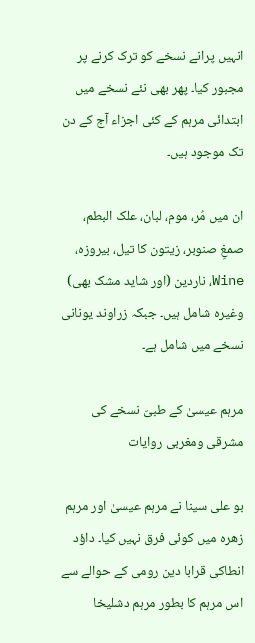انہیں پرانے نسخے کو ترک کرنے پر مجبور کیا۔ پھر بھی نئے نسخے میں ابتدائی مرہم کے کئی اجزاء آج کے دن تک موجود ہیں۔

ان میں مُر، موم، لبان، علک البطم، صمغِ صنوبر، زیتون کا تیل، بیروزہ، Wine، ناردین (اور شاید مشک بھی) وغیرہ شامل ہیں۔ جبکہ زراوند یونانی نسخے میں شامل ہے۔

مرہم عیسیٰ کے طبیّ نسخے کی مشرقی ومغربی روایات

بو علی سینا نے مرہم عیسیٰ اور مرہم زھرہ میں کوئی فرق نہیں کیا۔ داؤد انطاکی قرابا دین رومی کے حوالے سے اس مرہم کا بطور مرہم دشلیخا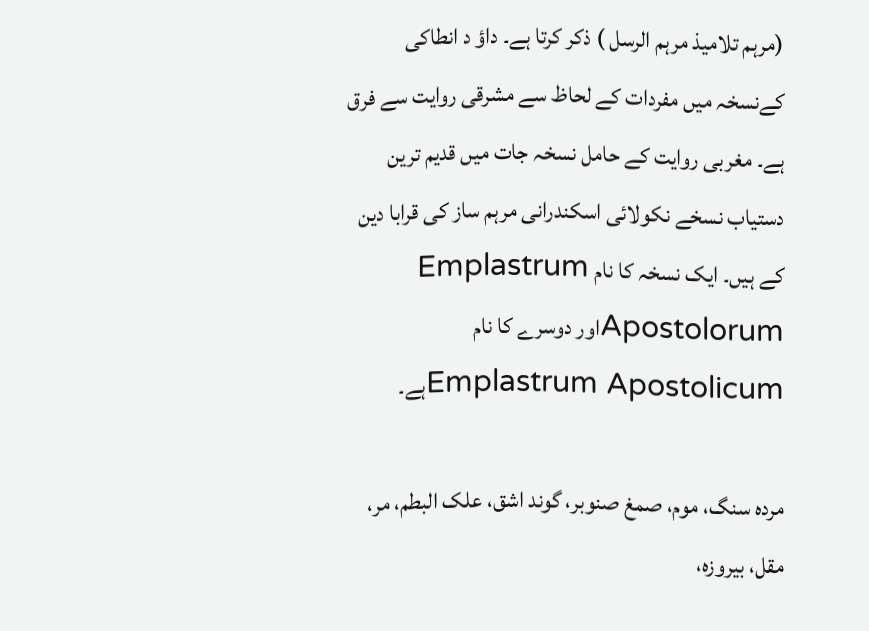(مرہم تلامیذ مرہم الرسل ) ذکر کرتا ہے۔ داؤ د انطاکی کےنسخہ میں مفردات کے لحاظ سے مشرقی روایت سے فرق ہے۔ مغربی روایت کے حامل نسخہ جات میں قدیم ترین دستیاب نسخے نکولائی اسکندرانی مرہم ساز کی قرابا دین کے ہیں۔ ایک نسخہ کا نام Emplastrum Apostolorumاور دوسرے کا نام Emplastrum Apostolicumہے۔

مردہ سنگ، موم، صمغ صنوبر، گوند اشق، علک البطم، مر، مقل، بیروزہ،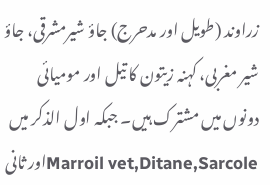زراوند (طویل اور مدحرج) جاؤ شیرمشرقی، جاؤ شیر مغربی، کہنہ زیتون کا تیل اور مومیائی دونوں میں مشترک ہیں۔ جبکہ اول الذکر میں Marroil vet,Ditane,Sarcoleاور ثانی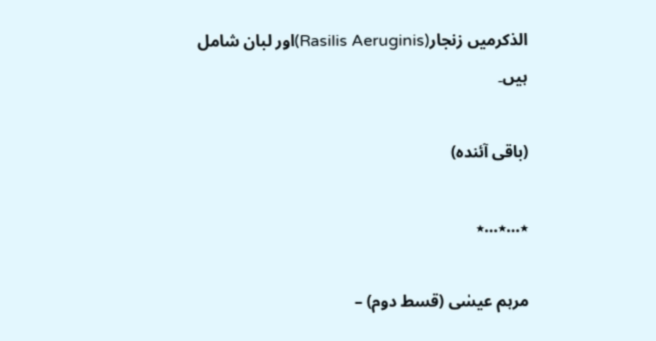الذکرمیں زنجار(Rasilis Aeruginis)اور لبان شامل ہیں۔

(باقی آئندہ)

٭…٭…٭

مرہم عیسٰی (قسط دوم) –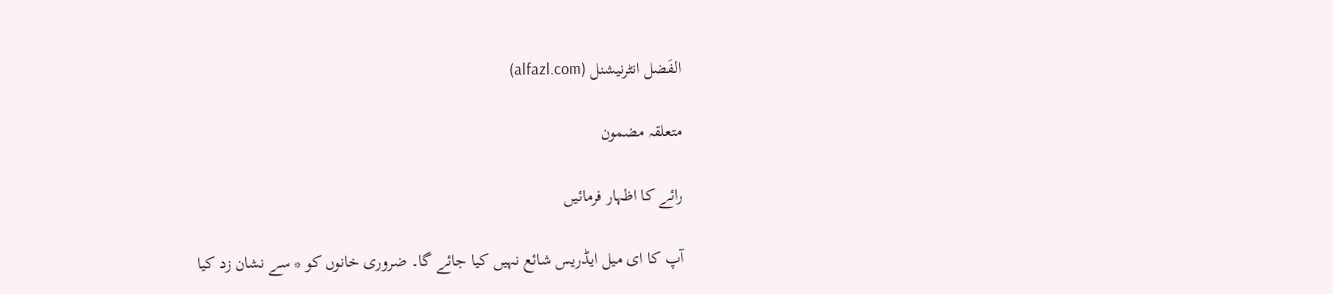الفَضل انٹرنیشنل (alfazl.com)

متعلقہ مضمون

رائے کا اظہار فرمائیں

آپ کا ای میل ایڈریس شائع نہیں کیا جائے گا۔ ضروری خانوں کو * سے نشان زد کیا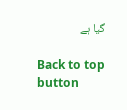گیا ہے

Back to top button